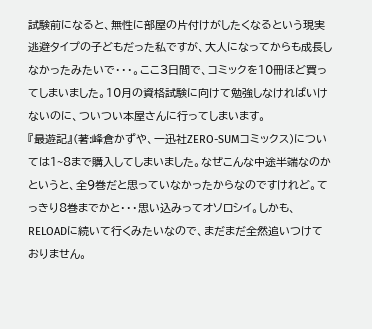試験前になると、無性に部屋の片付けがしたくなるという現実逃避タイプの子どもだった私ですが、大人になってからも成長しなかったみたいで・・・。ここ3日間で、コミックを10冊ほど買ってしまいました。10月の資格試験に向けて勉強しなければいけないのに、ついつい本屋さんに行ってしまいます。
『最遊記』(著:峰倉かずや、一迅社ZERO-SUMコミックス)については1~8まで購入してしまいました。なぜこんな中途半端なのかというと、全9巻だと思っていなかったからなのですけれど。てっきり8巻までかと・・・思い込みってオソロシイ。しかも、RELOADに続いて行くみたいなので、まだまだ全然追いつけておりません。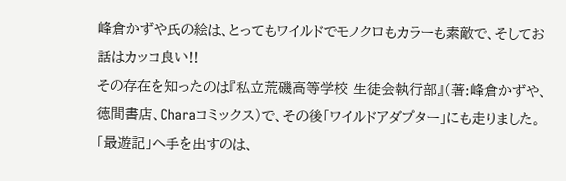峰倉かずや氏の絵は、とってもワイルドでモノクロもカラーも素敵で、そしてお話はカッコ良い!!
その存在を知ったのは『私立荒磯高等学校 生徒会執行部』(著:峰倉かずや、徳間書店、Charaコミックス)で、その後「ワイルドアダプター」にも走りました。「最遊記」へ手を出すのは、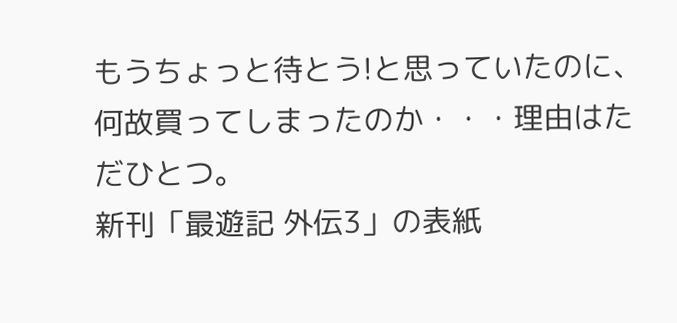もうちょっと待とう!と思っていたのに、何故買ってしまったのか・・・理由はただひとつ。
新刊「最遊記 外伝3」の表紙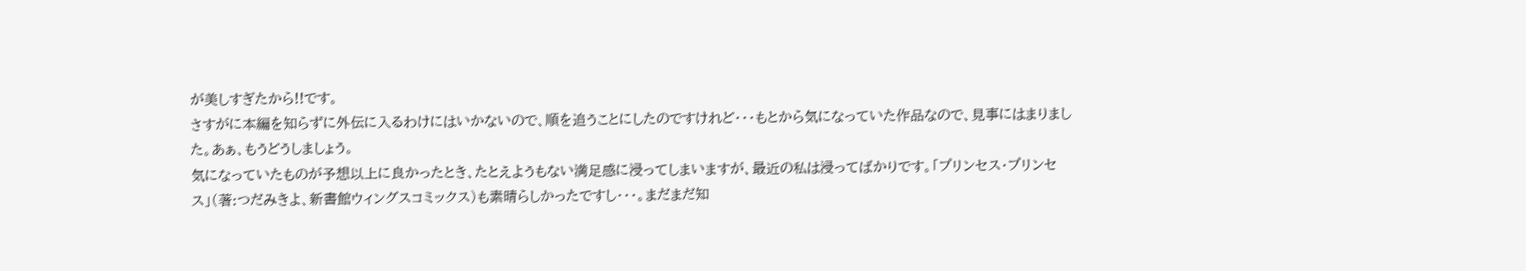が美しすぎたから!!です。
さすがに本編を知らずに外伝に入るわけにはいかないので、順を追うことにしたのですけれど・・・もとから気になっていた作品なので、見事にはまりました。あぁ、もうどうしましょう。
気になっていたものが予想以上に良かったとき、たとえようもない満足感に浸ってしまいますが、最近の私は浸ってばかりです。「プリンセス・プリンセス」(著:つだみきよ、新書館ウィングスコミックス)も素晴らしかったですし・・・。まだまだ知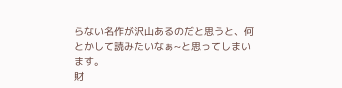らない名作が沢山あるのだと思うと、何とかして読みたいなぁ~と思ってしまいます。
財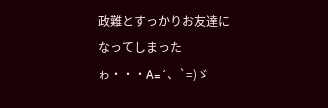政難とすっかりお友達になってしまったゎ・・・A=´、`=)ゞ